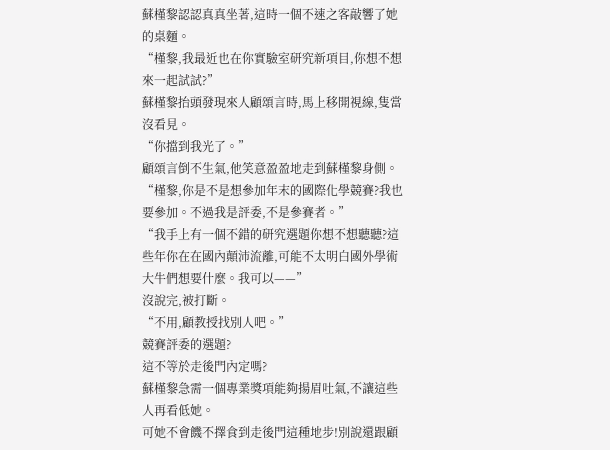蘇槿黎認認真真坐著,這時一個不速之客敲響了她的桌麵。
“槿黎,我最近也在你實驗室研究新項目,你想不想來一起試試?”
蘇槿黎抬頭發現來人顧頌言時,馬上移開視線,隻當沒看見。
“你擋到我光了。”
顧頌言倒不生氣,他笑意盈盈地走到蘇槿黎身側。
“槿黎,你是不是想參加年末的國際化學競賽?我也要參加。不過我是評委,不是參賽者。”
“我手上有一個不錯的研究選題你想不想聽聽?這些年你在在國內顛沛流離,可能不太明白國外學術大牛們想要什麼。我可以——”
沒說完,被打斷。
“不用,顧教授找別人吧。”
競賽評委的選題?
這不等於走後門內定嗎?
蘇槿黎急需一個專業獎項能夠揚眉吐氣,不讓這些人再看低她。
可她不會饑不擇食到走後門這種地步!別說還跟顧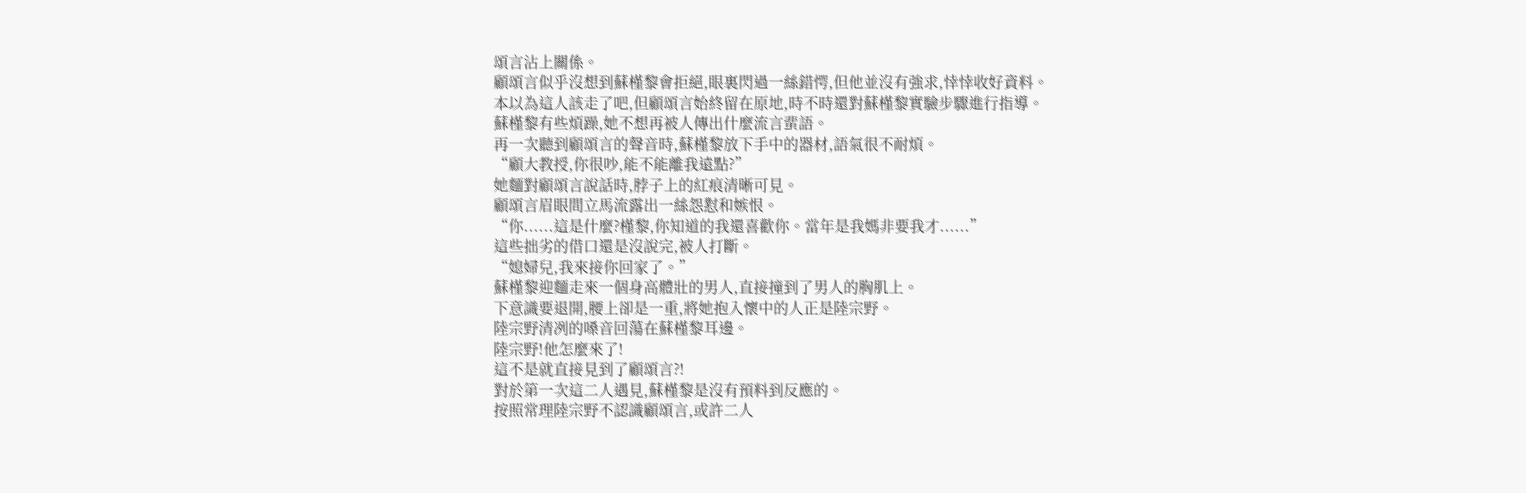頌言沾上關係。
顧頌言似乎沒想到蘇槿黎會拒絕,眼裏閃過一絲錯愕,但他並沒有強求,悻悻收好資料。
本以為這人該走了吧,但顧頌言始終留在原地,時不時還對蘇槿黎實驗步驟進行指導。
蘇槿黎有些煩躁,她不想再被人傳出什麼流言蜚語。
再一次聽到顧頌言的聲音時,蘇槿黎放下手中的器材,語氣很不耐煩。
“顧大教授,你很吵,能不能離我遠點?”
她麵對顧頌言說話時,脖子上的紅痕清晰可見。
顧頌言眉眼間立馬流露出一絲怨懟和嫉恨。
“你......這是什麼?槿黎,你知道的我還喜歡你。當年是我媽非要我才......”
這些拙劣的借口還是沒說完,被人打斷。
“媳婦兒,我來接你回家了。”
蘇槿黎迎麵走來一個身高體壯的男人,直接撞到了男人的胸肌上。
下意識要退開,腰上卻是一重,將她抱入懷中的人正是陸宗野。
陸宗野清冽的嗓音回蕩在蘇槿黎耳邊。
陸宗野!他怎麼來了!
這不是就直接見到了顧頌言?!
對於第一次這二人遇見,蘇槿黎是沒有預料到反應的。
按照常理陸宗野不認識顧頌言,或許二人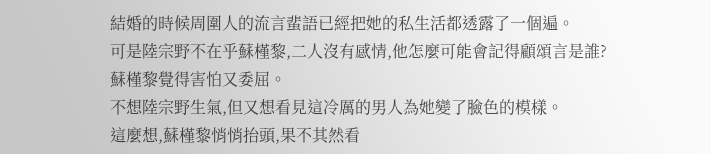結婚的時候周圍人的流言蜚語已經把她的私生活都透露了一個遍。
可是陸宗野不在乎蘇槿黎,二人沒有感情,他怎麼可能會記得顧頌言是誰?
蘇槿黎覺得害怕又委屈。
不想陸宗野生氣,但又想看見這冷厲的男人為她變了臉色的模樣。
這麼想,蘇槿黎悄悄抬頭,果不其然看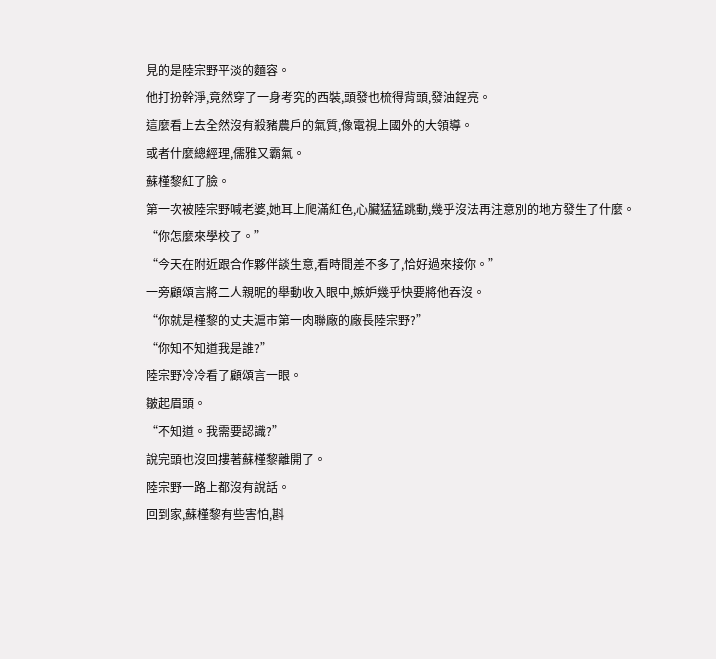見的是陸宗野平淡的麵容。
他打扮幹淨,竟然穿了一身考究的西裝,頭發也梳得背頭,發油鋥亮。
這麼看上去全然沒有殺豬農戶的氣質,像電視上國外的大領導。
或者什麼總經理,儒雅又霸氣。
蘇槿黎紅了臉。
第一次被陸宗野喊老婆,她耳上爬滿紅色,心臟猛猛跳動,幾乎沒法再注意別的地方發生了什麼。
“你怎麼來學校了。”
“今天在附近跟合作夥伴談生意,看時間差不多了,恰好過來接你。”
一旁顧頌言將二人親昵的舉動收入眼中,嫉妒幾乎快要將他吞沒。
“你就是槿黎的丈夫滬市第一肉聯廠的廠長陸宗野?”
“你知不知道我是誰?”
陸宗野冷冷看了顧頌言一眼。
皺起眉頭。
“不知道。我需要認識?”
說完頭也沒回摟著蘇槿黎離開了。
陸宗野一路上都沒有說話。
回到家,蘇槿黎有些害怕,斟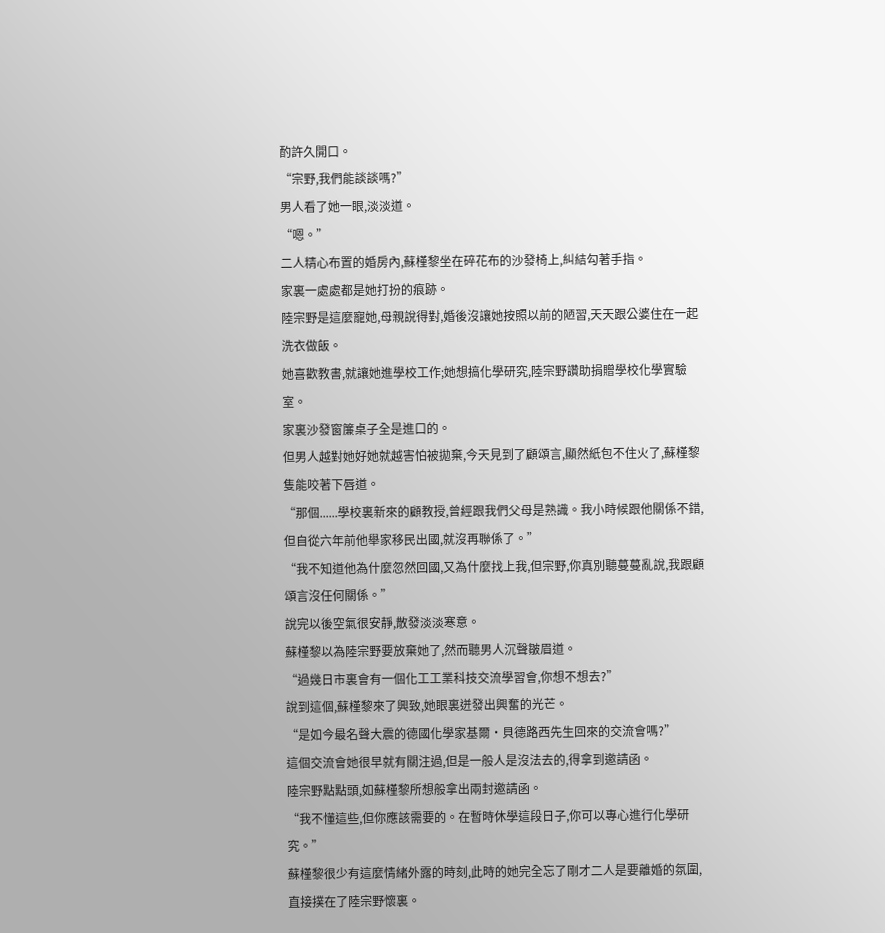酌許久開口。
“宗野,我們能談談嗎?”
男人看了她一眼,淡淡道。
“嗯。”
二人精心布置的婚房內,蘇槿黎坐在碎花布的沙發椅上,糾結勾著手指。
家裏一處處都是她打扮的痕跡。
陸宗野是這麼寵她,母親說得對,婚後沒讓她按照以前的陋習,天天跟公婆住在一起洗衣做飯。
她喜歡教書,就讓她進學校工作;她想搞化學研究,陸宗野讚助捐贈學校化學實驗室。
家裏沙發窗簾桌子全是進口的。
但男人越對她好她就越害怕被拋棄,今天見到了顧頌言,顯然紙包不住火了,蘇槿黎隻能咬著下唇道。
“那個......學校裏新來的顧教授,曾經跟我們父母是熟識。我小時候跟他關係不錯,但自從六年前他舉家移民出國,就沒再聯係了。”
“我不知道他為什麼忽然回國,又為什麼找上我,但宗野,你真別聽蔓蔓亂說,我跟顧頌言沒任何關係。”
說完以後空氣很安靜,散發淡淡寒意。
蘇槿黎以為陸宗野要放棄她了,然而聽男人沉聲皺眉道。
“過幾日市裏會有一個化工工業科技交流學習會,你想不想去?”
說到這個,蘇槿黎來了興致,她眼裏迸發出興奮的光芒。
“是如今最名聲大震的德國化學家基爾·貝德路西先生回來的交流會嗎?”
這個交流會她很早就有關注過,但是一般人是沒法去的,得拿到邀請函。
陸宗野點點頭,如蘇槿黎所想般拿出兩封邀請函。
“我不懂這些,但你應該需要的。在暫時休學這段日子,你可以專心進行化學研究。”
蘇槿黎很少有這麼情緒外露的時刻,此時的她完全忘了剛才二人是要離婚的氛圍,直接撲在了陸宗野懷裏。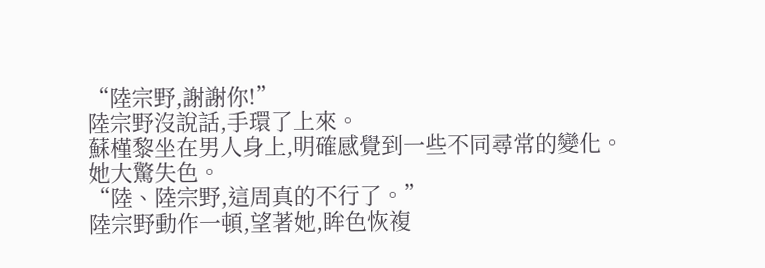“陸宗野,謝謝你!”
陸宗野沒說話,手環了上來。
蘇槿黎坐在男人身上,明確感覺到一些不同尋常的變化。
她大驚失色。
“陸、陸宗野,這周真的不行了。”
陸宗野動作一頓,望著她,眸色恢複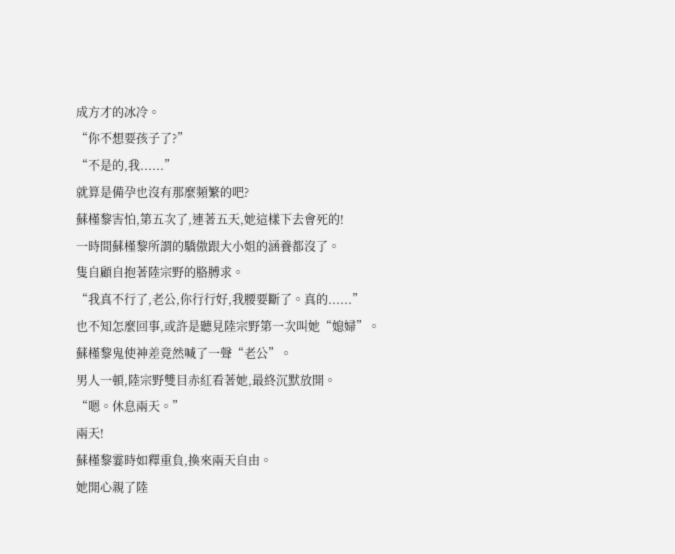成方才的冰冷。
“你不想要孩子了?”
“不是的,我......”
就算是備孕也沒有那麼頻繁的吧?
蘇槿黎害怕,第五次了,連著五天,她這樣下去會死的!
一時間蘇槿黎所謂的驕傲跟大小姐的涵養都沒了。
隻自顧自抱著陸宗野的胳膊求。
“我真不行了,老公,你行行好,我腰要斷了。真的......”
也不知怎麼回事,或許是聽見陸宗野第一次叫她“媳婦”。
蘇槿黎鬼使神差竟然喊了一聲“老公”。
男人一頓,陸宗野雙目赤紅看著她,最終沉默放開。
“嗯。休息兩天。”
兩天!
蘇槿黎霎時如釋重負,換來兩天自由。
她開心親了陸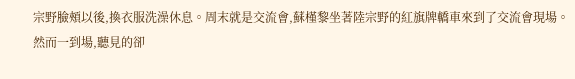宗野臉頰以後,換衣服洗澡休息。周末就是交流會,蘇槿黎坐著陸宗野的紅旗牌轎車來到了交流會現場。
然而一到場,聽見的卻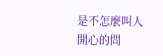是不怎麼叫人開心的問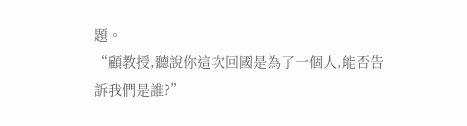題。
“顧教授,聽說你這次回國是為了一個人,能否告訴我們是誰?”